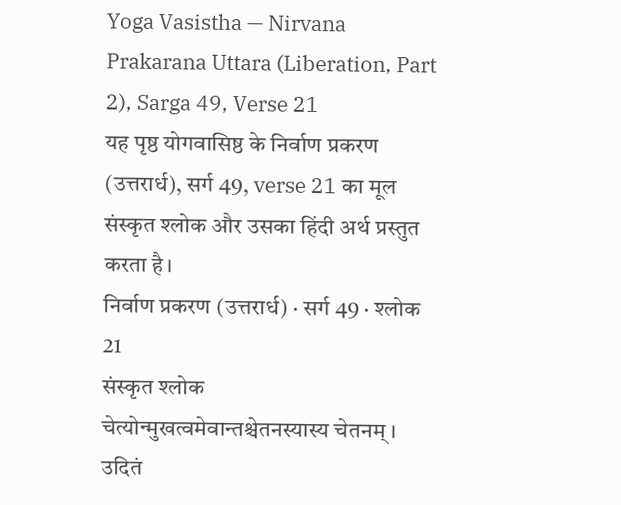Yoga Vasistha — Nirvana Prakarana Uttara (Liberation, Part 2), Sarga 49, Verse 21
यह पृष्ठ योगवासिष्ठ के निर्वाण प्रकरण (उत्तरार्ध), सर्ग 49, verse 21 का मूल संस्कृत श्लोक और उसका हिंदी अर्थ प्रस्तुत करता है।
निर्वाण प्रकरण (उत्तरार्ध) · सर्ग 49 · श्लोक 21
संस्कृत श्लोक
चेत्योन्मुखत्वमेवान्तश्चेतनस्यास्य चेतनम् ।
उदितं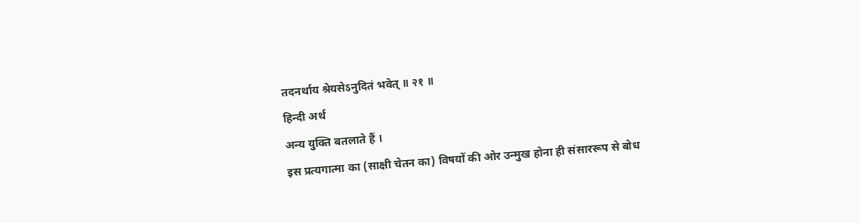तदनर्थाय श्रेयसेऽनुदितं भवेत् ॥ २१ ॥
हिन्दी अर्थ
अन्य युक्ति बतलाते हैं ।
इस प्रत्यगात्मा का (साक्षी चेतन का) विषयों की ओर उन्मुख होना ही संसाररूप से बोध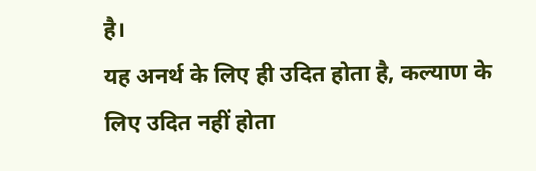है।
यह अनर्थ के लिए ही उदित होता है, कल्याण के लिए उदित नहीं होता